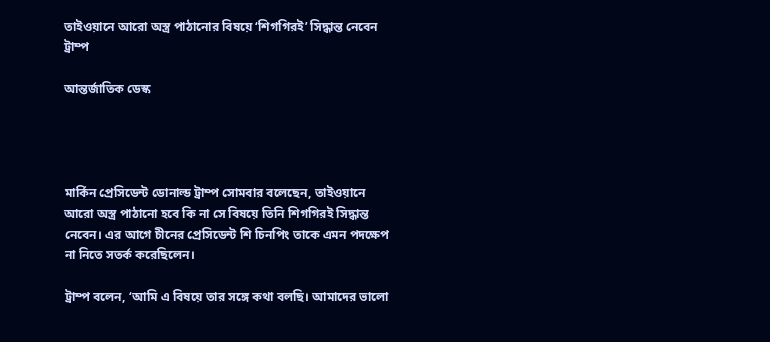তাইওয়ানে আরো অস্ত্র পাঠানোর বিষয়ে ‘শিগগিরই’ সিদ্ধান্ত নেবেন ট্রাম্প

আন্তর্জাতিক ডেস্ক




মার্কিন প্রেসিডেন্ট ডোনাল্ড ট্রাম্প সোমবার বলেছেন, তাইওয়ানে আরো অস্ত্র পাঠানো হবে কি না সে বিষয়ে তিনি শিগগিরই সিদ্ধান্ত নেবেন। এর আগে চীনের প্রেসিডেন্ট শি চিনপিং তাকে এমন পদক্ষেপ না নিতে সতর্ক করেছিলেন।

ট্রাম্প বলেন, ‘আমি এ বিষয়ে তার সঙ্গে কথা বলছি। আমাদের ভালো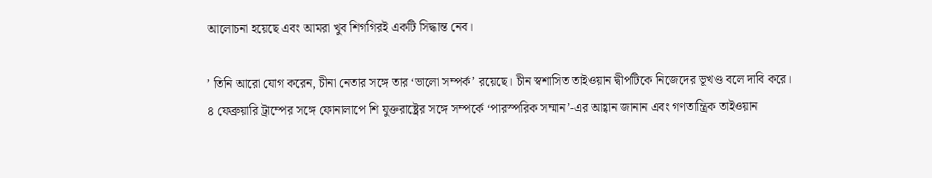আলোচনা হয়েছে এবং আমরা খুব শিগগিরই একটি সিদ্ধান্ত নেব।

’ তিনি আরো যোগ করেন, চীনা নেতার সঙ্গে তার ‘ভালো সম্পর্ক’ রয়েছে। চীন স্বশাসিত তাইওয়ান দ্বীপটিকে নিজেদের ভূখণ্ড বলে দাবি করে।
৪ ফেব্রুয়ারি ট্রাম্পের সঙ্গে ফোনালাপে শি যুক্তরাষ্ট্রের সঙ্গে সম্পর্কে ‘পারস্পরিক সম্মান’-এর আহ্বান জানান এবং গণতান্ত্রিক তাইওয়ান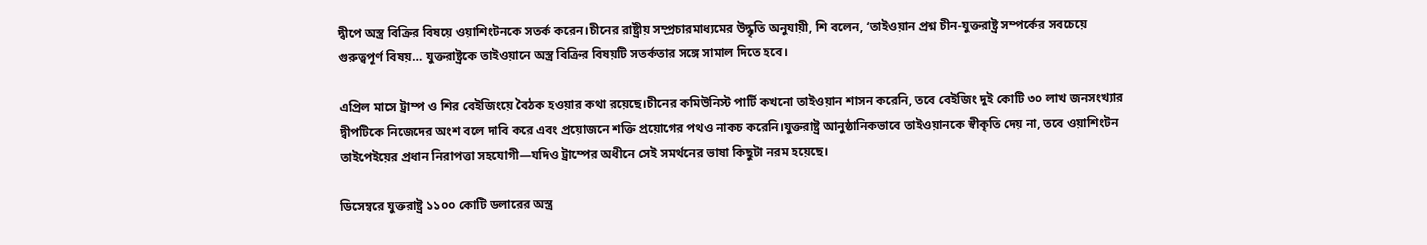দ্বীপে অস্ত্র বিক্রির বিষয়ে ওয়াশিংটনকে সতর্ক করেন।চীনের রাষ্ট্রীয় সম্প্রচারমাধ্যমের উদ্ধৃতি অনুযায়ী, শি বলেন, ‘তাইওয়ান প্রশ্ন চীন-যুক্তরাষ্ট্র সম্পর্কের সবচেয়ে গুরুত্বপূর্ণ বিষয়… যুক্তরাষ্ট্রকে তাইওয়ানে অস্ত্র বিক্রির বিষয়টি সতর্কতার সঙ্গে সামাল দিতে হবে।

এপ্রিল মাসে ট্রাম্প ও শির বেইজিংয়ে বৈঠক হওয়ার কথা রয়েছে।চীনের কমিউনিস্ট পার্টি কখনো তাইওয়ান শাসন করেনি, তবে বেইজিং দুই কোটি ৩০ লাখ জনসংখ্যার দ্বীপটিকে নিজেদের অংশ বলে দাবি করে এবং প্রয়োজনে শক্তি প্রয়োগের পথও নাকচ করেনি।যুক্তরাষ্ট্র আনুষ্ঠানিকভাবে তাইওয়ানকে স্বীকৃতি দেয় না, তবে ওয়াশিংটন তাইপেইয়ের প্রধান নিরাপত্তা সহযোগী—যদিও ট্রাম্পের অধীনে সেই সমর্থনের ভাষা কিছুটা নরম হয়েছে।

ডিসেম্বরে যুক্তরাষ্ট্র ১১০০ কোটি ডলারের অস্ত্র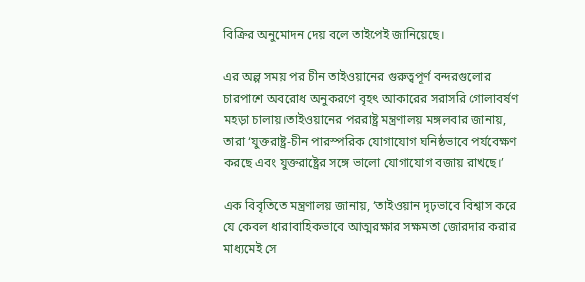বিক্রির অনুমোদন দেয় বলে তাইপেই জানিয়েছে।

এর অল্প সময় পর চীন তাইওয়ানের গুরুত্বপূর্ণ বন্দরগুলোর চারপাশে অবরোধ অনুকরণে বৃহৎ আকারের সরাসরি গোলাবর্ষণ মহড়া চালায়।তাইওয়ানের পররাষ্ট্র মন্ত্রণালয় মঙ্গলবার জানায়, তারা ‘যুক্তরাষ্ট্র-চীন পারস্পরিক যোগাযোগ ঘনিষ্ঠভাবে পর্যবেক্ষণ করছে এবং যুক্তরাষ্ট্রের সঙ্গে ভালো যোগাযোগ বজায় রাখছে।’

এক বিবৃতিতে মন্ত্রণালয় জানায়, ‘তাইওয়ান দৃঢ়ভাবে বিশ্বাস করে যে কেবল ধারাবাহিকভাবে আত্মরক্ষার সক্ষমতা জোরদার করার মাধ্যমেই সে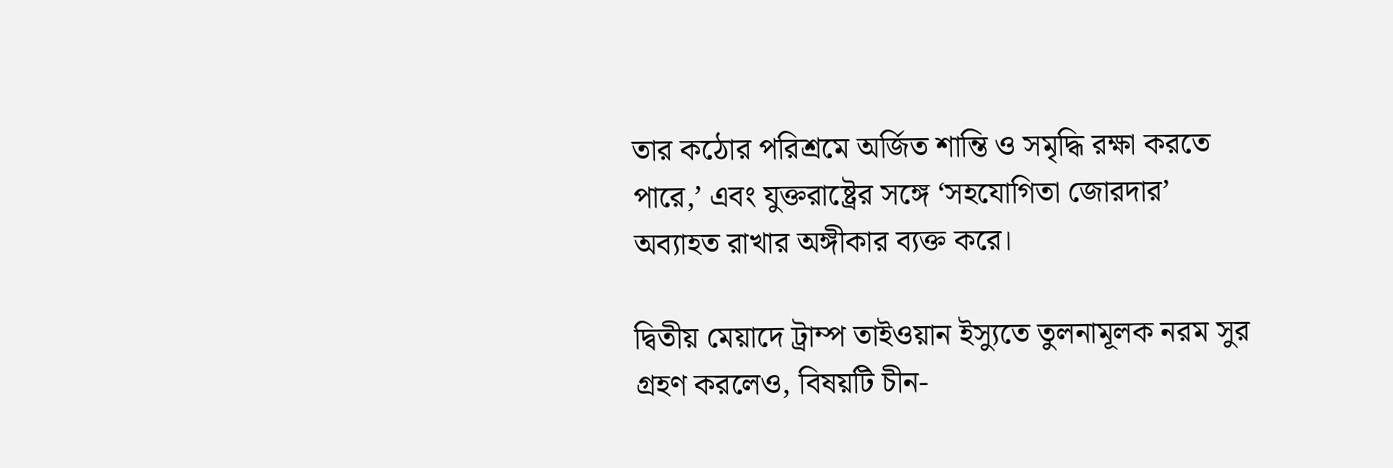তার কঠোর পরিশ্রমে অর্জিত শান্তি ও সমৃদ্ধি রক্ষা করতে পারে,’ এবং যুক্তরাষ্ট্রের সঙ্গে ‘সহযোগিতা জোরদার’ অব্যাহত রাখার অঙ্গীকার ব্যক্ত করে।

দ্বিতীয় মেয়াদে ট্রাম্প তাইওয়ান ইস্যুতে তুলনামূলক নরম সুর গ্রহণ করলেও, বিষয়টি চীন-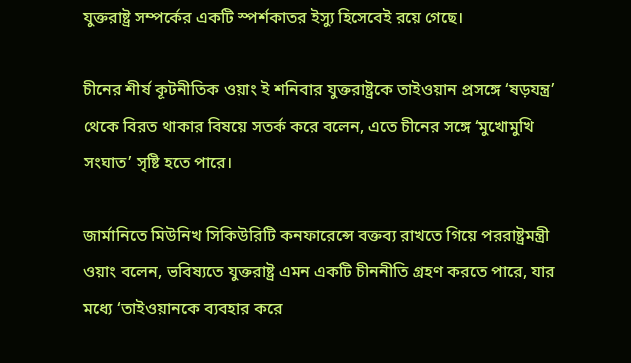যুক্তরাষ্ট্র সম্পর্কের একটি স্পর্শকাতর ইস্যু হিসেবেই রয়ে গেছে।

চীনের শীর্ষ কূটনীতিক ওয়াং ই শনিবার যুক্তরাষ্ট্রকে তাইওয়ান প্রসঙ্গে ‘ষড়যন্ত্র’ থেকে বিরত থাকার বিষয়ে সতর্ক করে বলেন, এতে চীনের সঙ্গে ‘মুখোমুখি সংঘাত’ সৃষ্টি হতে পারে।

জার্মানিতে মিউনিখ সিকিউরিটি কনফারেন্সে বক্তব্য রাখতে গিয়ে পররাষ্ট্রমন্ত্রী ওয়াং বলেন, ভবিষ্যতে যুক্তরাষ্ট্র এমন একটি চীননীতি গ্রহণ করতে পারে, যার মধ্যে ‘তাইওয়ানকে ব্যবহার করে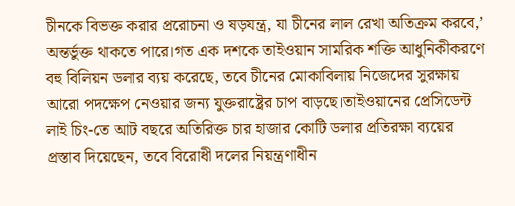চীনকে বিভক্ত করার প্ররোচনা ও ষড়যন্ত্র, যা চীনের লাল রেখা অতিক্রম করবে,’ অন্তর্ভুক্ত থাকতে পারে।গত এক দশকে তাইওয়ান সামরিক শক্তি আধুনিকীকরণে বহু বিলিয়ন ডলার ব্যয় করেছে, তবে চীনের মোকাবিলায় নিজেদের সুরক্ষায় আরো পদক্ষেপ নেওয়ার জন্য যুক্তরাষ্ট্রের চাপ বাড়ছে।তাইওয়ানের প্রেসিডেন্ট লাই চিং-তে আট বছরে অতিরিক্ত চার হাজার কোটি ডলার প্রতিরক্ষা ব্যয়ের প্রস্তাব দিয়েছেন, তবে বিরোধী দলের নিয়ন্ত্রণাধীন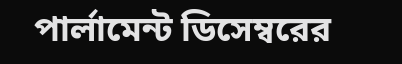পার্লামেন্ট ডিসেম্বরের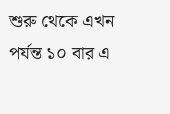শুরু থেকে এখন পর্যন্ত ১০ বার এ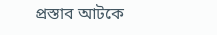প্রস্তাব আটকে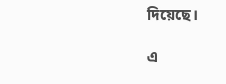দিয়েছে।

এ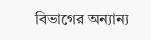বিভাগের অন্যান্য